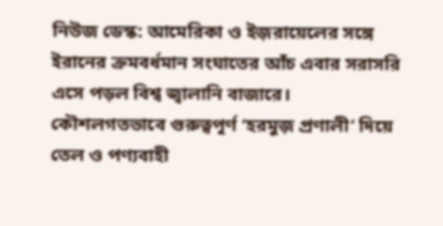নিউজ ডেস্ক: আমেরিকা ও ইজ়রায়েলের সঙ্গে ইরানের ক্রমবর্ধমান সংঘাতের আঁচ এবার সরাসরি এসে পড়ল বিশ্ব জ্বালানি বাজারে। কৌশলগতভাবে গুরুত্বপূর্ণ ‘হরমুজ় প্রণালী’ দিয়ে তেল ও পণ্যবাহী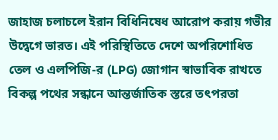জাহাজ চলাচলে ইরান বিধিনিষেধ আরোপ করায় গভীর উদ্বেগে ভারত। এই পরিস্থিতিতে দেশে অপরিশোধিত তেল ও এলপিজি-র (LPG) জোগান স্বাভাবিক রাখতে বিকল্প পথের সন্ধানে আন্তর্জাতিক স্তরে তৎপরতা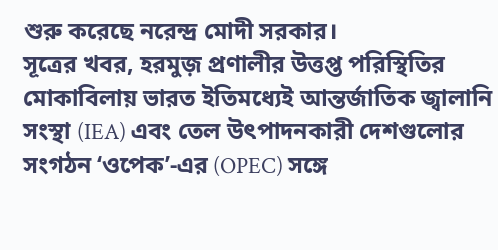শুরু করেছে নরেন্দ্র মোদী সরকার।
সূত্রের খবর, হরমুজ় প্রণালীর উত্তপ্ত পরিস্থিতির মোকাবিলায় ভারত ইতিমধ্যেই আন্তর্জাতিক জ্বালানি সংস্থা (IEA) এবং তেল উৎপাদনকারী দেশগুলোর সংগঠন ‘ওপেক’-এর (OPEC) সঙ্গে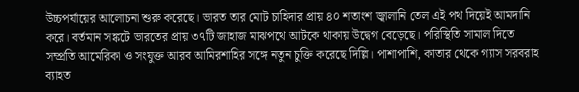উচ্চপর্যায়ের আলোচনা শুরু করেছে। ভারত তার মোট চাহিদার প্রায় ৪০ শতাংশ জ্বালানি তেল এই পথ দিয়েই আমদানি করে। বর্তমান সঙ্কটে ভারতের প্রায় ৩৭টি জাহাজ মাঝপথে আটকে থাকায় উদ্বেগ বেড়েছে। পরিস্থিতি সামাল দিতে সম্প্রতি আমেরিকা ও সংযুক্ত আরব আমিরশাহির সঙ্গে নতুন চুক্তি করেছে দিল্লি। পাশাপাশি, কাতার থেকে গ্যাস সরবরাহ ব্যাহত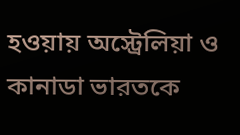হওয়ায় অস্ট্রেলিয়া ও কানাডা ভারতকে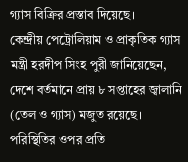গ্যাস বিক্রির প্রস্তাব দিয়েছে।
কেন্দ্রীয় পেট্রোলিয়াম ও প্রাকৃতিক গ্যাস মন্ত্রী হরদীপ সিংহ পুরী জানিয়েছেন, দেশে বর্তমানে প্রায় ৮ সপ্তাহের জ্বালানি (তেল ও গ্যাস) মজুত রয়েছে। পরিস্থিতির ওপর প্রতি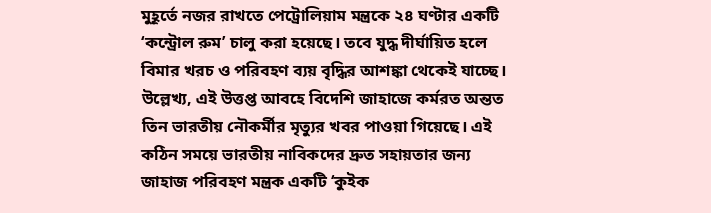মুহূর্তে নজর রাখতে পেট্রোলিয়াম মন্ত্রকে ২৪ ঘণ্টার একটি ‘কন্ট্রোল রুম’ চালু করা হয়েছে। তবে যুদ্ধ দীর্ঘায়িত হলে বিমার খরচ ও পরিবহণ ব্যয় বৃদ্ধির আশঙ্কা থেকেই যাচ্ছে। উল্লেখ্য, এই উত্তপ্ত আবহে বিদেশি জাহাজে কর্মরত অন্তত তিন ভারতীয় নৌকর্মীর মৃত্যুর খবর পাওয়া গিয়েছে। এই কঠিন সময়ে ভারতীয় নাবিকদের দ্রুত সহায়তার জন্য জাহাজ পরিবহণ মন্ত্রক একটি ‘কুইক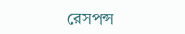রেসপন্স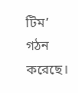টিম’ গঠন করেছে।